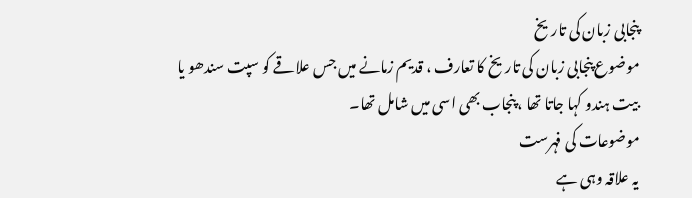پنجابی زبان کی تاریخ
موضوع پنجابی زبان کی تاریخ کا تعارف ، قدیم زمانے میں جس علاقے کو سپت سندھو یا بیت ہندو کہا جاتا تھا ، پنجاب بھی اسی میں شامل تھا۔
موضوعات کی فہرست
یہ علاقہ وہی ہے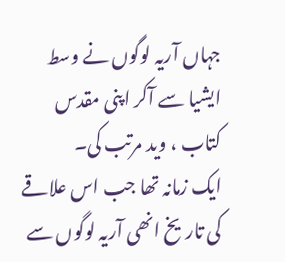جہاں آریہ لوگوں نے وسط ایشیا سے آکر اپنی مقدس کتاب ، وید مرتب کی۔
ایک زمانہ تھا جب اس علاقے کی تاریخ انھی آریہ لوگوں سے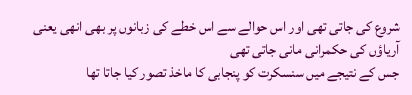شروع کی جاتی تھی اور اس حوالے سے اس خطے کی زبانوں پر بھی انھی یعنی آریاؤں کی حکمرانی مانی جاتی تھی
جس کے نتیجے میں سنسکرت کو پنجابی کا ماخذ تصور کیا جاتا تھا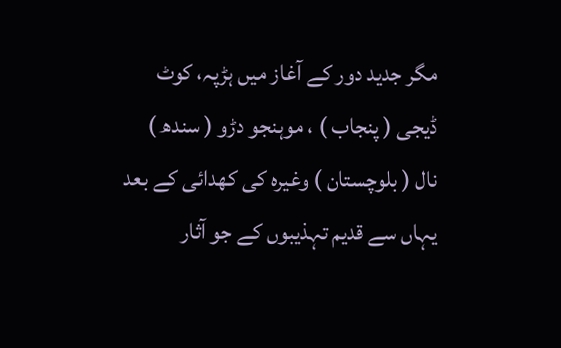مگر جدید دور کے آغاز میں ہڑپہ، کوٹ ڈیجی ( پنجاب ) ، موہنجو دڑو ( سندھ ) نال ( بلوچستان ) وغیرہ کی کھدائی کے بعد یہاں سے قدیم تہذیبوں کے جو آثار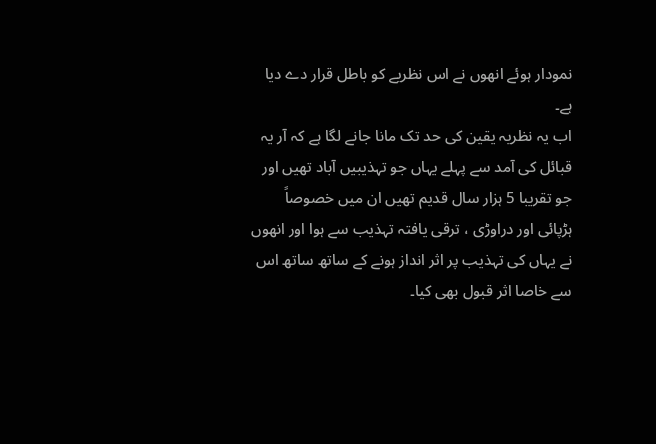نمودار ہوئے انھوں نے اس نظریے کو باطل قرار دے دیا ہے۔
اب یہ نظریہ یقین کی حد تک مانا جانے لگا ہے کہ آر یہ قبائل کی آمد سے پہلے یہاں جو تہذیبیں آباد تھیں اور جو تقریبا 5 ہزار سال قدیم تھیں ان میں خصوصاً ہڑپائی اور دراوڑی ، ترقی یافتہ تہذیب سے ہوا اور انھوں نے یہاں کی تہذیب پر اثر انداز ہونے کے ساتھ ساتھ اس سے خاصا اثر قبول بھی کیا۔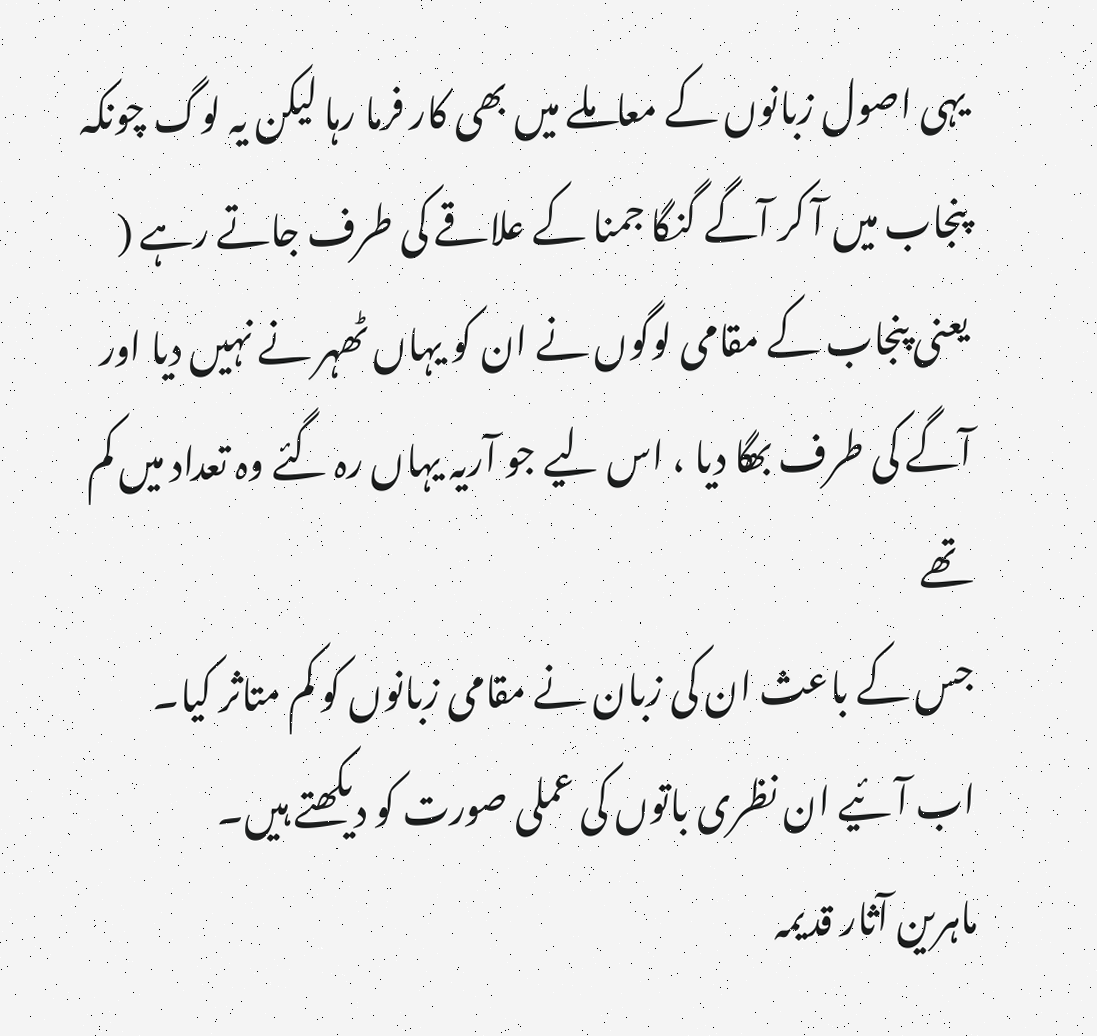یہی اصول زبانوں کے معاملے میں بھی کار فرما رہا لیکن یہ لوگ چونکہ پنجاب میں آ کر آگے گنگا جمنا کے علاقے کی طرف جاتے رہے ( یعنی پنجاب کے مقامی لوگوں نے ان کو یہاں ٹھہر نے نہیں دیا اور آگے کی طرف بھگا دیا ، اس لیے جو آریہ یہاں رہ گئے وہ تعداد میں کم تھے
جس کے باعث ان کی زبان نے مقامی زبانوں کو کم متاثر کیا۔
اب آئیے ان نظری باتوں کی عملی صورت کو دیکھتے ہیں۔
ماہرین آثار قدیمہ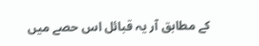کے مطابق آر یہ قبائل اس حصے میں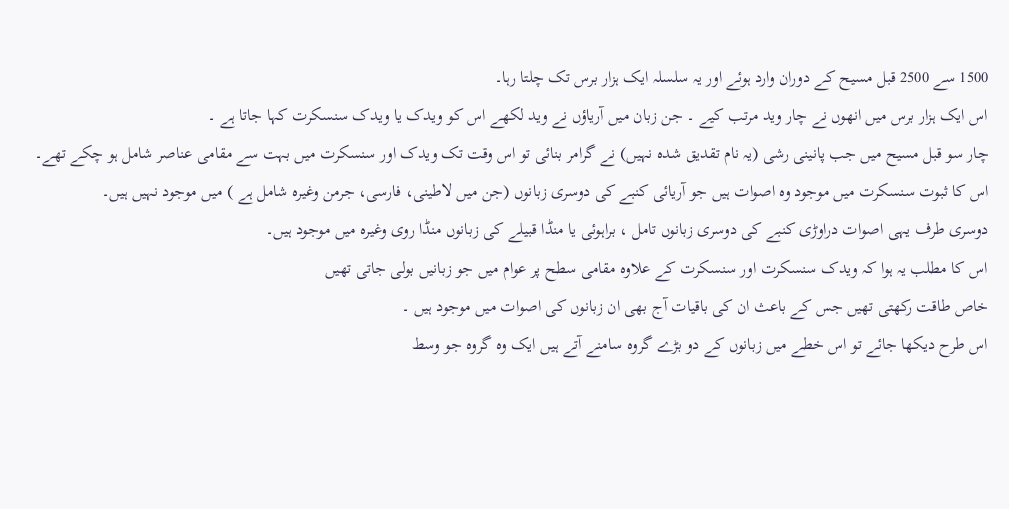1500 سے 2500 قبل مسیح کے دوران وارد ہوئے اور یہ سلسلہ ایک ہزار برس تک چلتا رہا۔
اس ایک ہزار برس میں انھوں نے چار وید مرتب کیے ۔ جن زبان میں آریاؤں نے وید لکھے اس کو ویدک یا ویدک سنسکرت کہا جاتا ہے ۔
چار سو قبل مسیح میں جب پانینی رشی (یہ نام تقدیق شدہ نہیں) نے گرامر بنائی تو اس وقت تک ویدک اور سنسکرت میں بہت سے مقامی عناصر شامل ہو چکے تھے۔
اس کا ثبوت سنسکرت میں موجود وہ اصوات ہیں جو آریائی کنبے کی دوسری زبانوں (جن میں لاطینی، فارسی، جرمن وغیرہ شامل ہے ) میں موجود نہیں ہیں۔
دوسری طرف یہی اصوات دراوڑی کنبے کی دوسری زبانوں تامل ، براہوئی یا منڈا قبیلے کی زبانوں منڈا روی وغیرہ میں موجود ہیں۔
اس کا مطلب یہ ہوا کہ ویدک سنسکرت اور سنسکرت کے علاوہ مقامی سطح پر عوام میں جو زبانیں بولی جاتی تھیں
خاص طاقت رکھتی تھیں جس کے باعث ان کی باقیات آج بھی ان زبانوں کی اصوات میں موجود ہیں ۔
اس طرح دیکھا جائے تو اس خطے میں زبانوں کے دو بڑے گروہ سامنے آتے ہیں ایک وہ گروہ جو وسط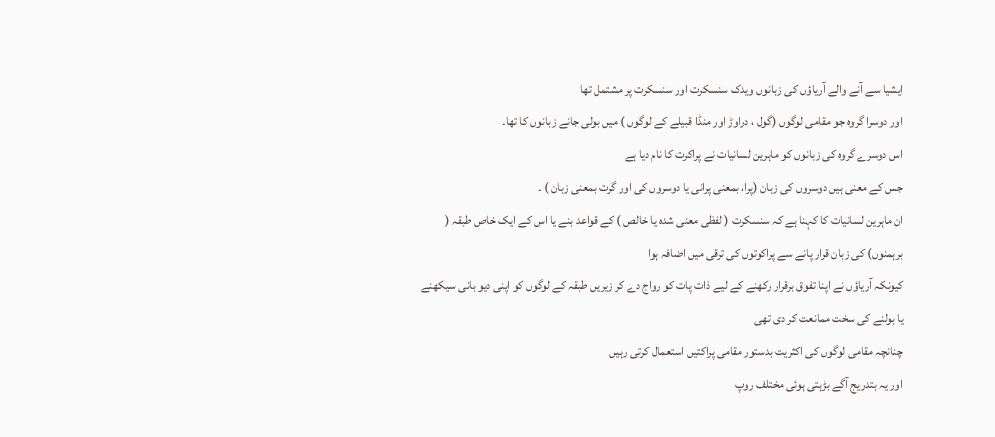ایشیا سے آنے والے آریاؤں کی زبانوں ویدک سنسکرت اور سنسکرت پر مشتمل تھا
اور دوسرا گروہ جو مقامی لوگوں (گول ، دراوڑ اور منڈا قبیلے کے لوگوں ) میں بولی جانے زبانوں کا تھا۔
اس دوسرے گروہ کی زبانوں کو ماہرین لسانیات نے پراکرت کا نام دیا ہے
جس کے معنی ہیں دوسروں کی زبان (پرا، بمعنی پرانی یا دوسروں کی اور گرت بمعنی زبان ) ۔
ان ماہرین لسانیات کا کہنا ہے کہ سنسکرت ( لفظی معنی شده یا خالص ) کے قواعد بنے یا اس کے ایک خاص طبقہ ( برہمنوں) کی زبان قرار پانے سے پراکوتوں کی ترقی میں اضافہ ہوا
کیونکہ آریاؤں نے اپنا تفوق برقرار رکھنے کے لیے ذات پات کو رواج دے کر زیریں طبقہ کے لوگوں کو اپنی دیو بانی سیکھنے یا بولنے کی سخت ممانعت کر دی تھی
چنانچہ مقامی لوگوں کی اکثریت بدستور مقامی پراکتیں استعمال کرتی رہیں
اور یہ بتدریج آگے بڑہتی ہوئی مختلف روپ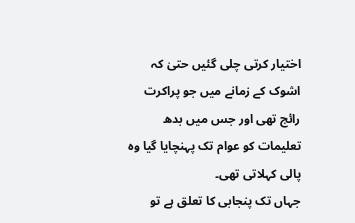اختیار کرتی چلی گئیں حتیٰ کہ اشوک کے زمانے میں جو پراکرت رائج تھی اور جس میں بدھ تعلیمات کو عوام تک پہنچایا گیا وہ پالی کہلاتی تھی۔
جہاں تک پنجابی کا تعلق ہے تو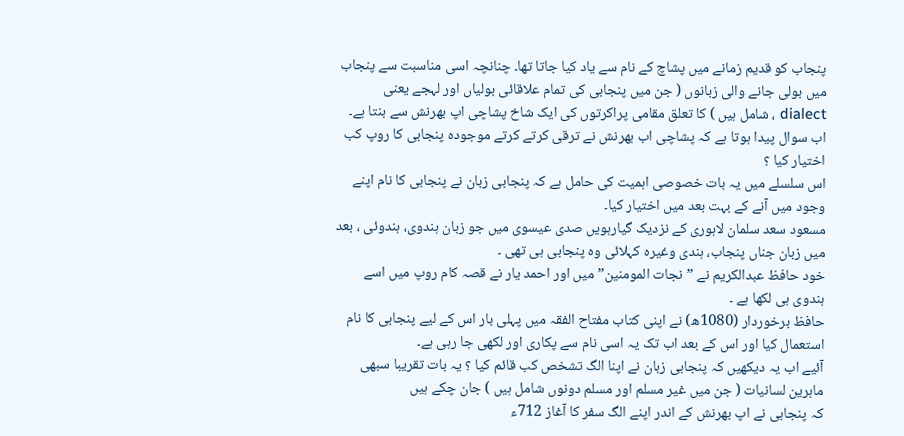پنجاب کو قدیم زمانے میں پشاچ کے نام سے یاد کیا جاتا تھا۔ چنانچہ اسی مناسبت سے پنجاب میں بولی جانے والی زبانوں ( جن میں پنجابی کی تمام علاقائی بولیاں اور لہجے یعنی dialect ، شامل ہیں ) کا تعلق مقامی پراکرتوں کی ایک شاخ پشاچی اپ بھرنش سے بنتا ہے۔
اب سوال پیدا ہوتا ہے کہ پشاچی اب بھرنش نے ترقی کرتے کرتے موجودہ پنجابی کا روپ کب اختیار کیا ؟
اس سلسلے میں یہ بات خصوصی اہمیت کی حامل ہے کہ پنجابی زبان نے پنجابی کا نام اپنے وجود میں آنے کے بہت بعد میں اختیار کیا۔
مسعود سعد سلمان لاہوری کے نزدیک گیارہویں صدی عیسوی میں جو زبان ہندوی، ہندوئی ، بعد میں زبان جناں پنجاب، ہندی وغیرہ کہلائی وہ پنجابی ہی تھی ۔
خود حافظ عبدالکریم نے ”نجات المومنین” میں اور احمد یار نے قصہ کام روپ میں اسے ہندوی ہی لکھا ہے ۔
حافظ برخوردار (1080ھ) نے اپنی کتاب مفتاح الفقہ میں پہلی بار اس کے لیے پنجابی کا نام استعمال کیا اور اس کے بعد اب تک یہ اسی نام سے پکاری اور لکھی جا رہی ہے۔
آئیے اب یہ دیکھیں کہ پنجابی زبان نے اپنا الگ تشخص کب قائم کیا ؟ یہ بات تقریبا سبھی ماہرین لسانیات ( جن میں غیر مسلم اور مسلم دونوں شامل ہیں ) جان چکے ہیں
کہ پنجابی نے اپ بھرنش کے اندر اپنے الگ سفر کا آغاز 712ء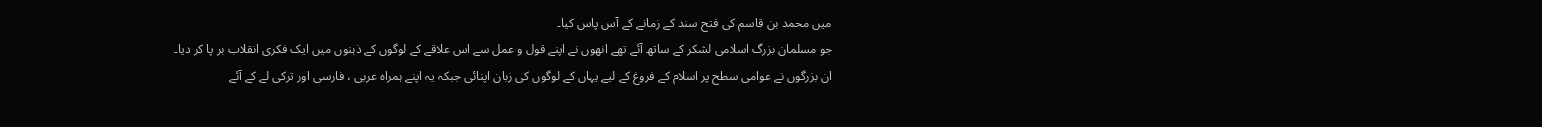میں محمد بن قاسم کی فتح سند کے زمانے کے آس پاس کیا۔
جو مسلمان بزرگ اسلامی لشکر کے ساتھ آئے تھے انھوں نے اپنے قول و عمل سے اس علاقے کے لوگوں کے ذہنوں میں ایک فکری انقلاب بر پا کر دیا۔
ان بزرگوں نے عوامی سطح پر اسلام کے فروغ کے لیے یہاں کے لوگوں کی زبان اپنائی جبکہ یہ اپنے ہمراہ عربی ، فارسی اور ترکی لے کے آئے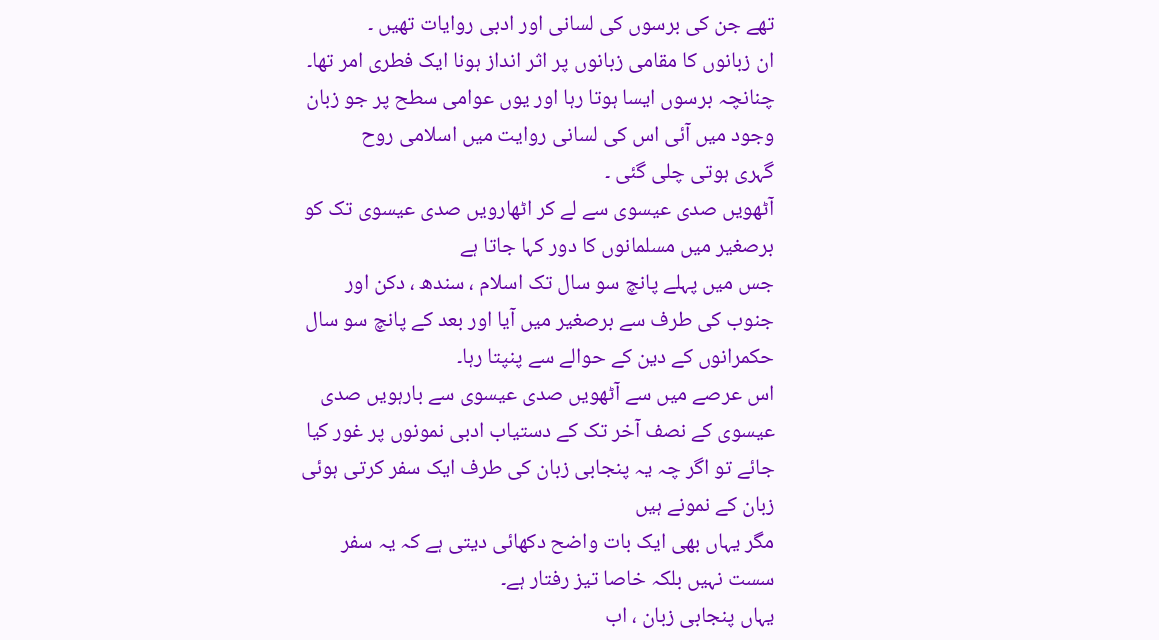تھے جن کی برسوں کی لسانی اور ادبی روایات تھیں ۔
ان زبانوں کا مقامی زبانوں پر اثر انداز ہونا ایک فطری امر تھا۔
چنانچہ برسوں ایسا ہوتا رہا اور یوں عوامی سطح پر جو زبان وجود میں آئی اس کی لسانی روایت میں اسلامی روح
گہری ہوتی چلی گئی ۔
آٹھویں صدی عیسوی سے لے کر اٹھارویں صدی عیسوی تک کو برصغیر میں مسلمانوں کا دور کہا جاتا ہے
جس میں پہلے پانچ سو سال تک اسلام ، سندھ ، دکن اور جنوب کی طرف سے برصغیر میں آیا اور بعد کے پانچ سو سال حکمرانوں کے دین کے حوالے سے پنپتا رہا۔
اس عرصے میں سے آٹھویں صدی عیسوی سے بارہویں صدی عیسوی کے نصف آخر تک کے دستیاب ادبی نمونوں پر غور کیا جائے تو اگر چہ یہ پنجابی زبان کی طرف ایک سفر کرتی ہوئی زبان کے نمونے ہیں
مگر یہاں بھی ایک بات واضح دکھائی دیتی ہے کہ یہ سفر سست نہیں بلکہ خاصا تیز رفتار ہے۔
یہاں پنجابی زبان ، اب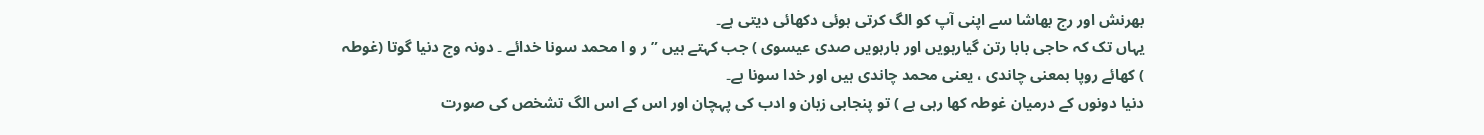بھرنش اور رج بھاشا سے اپنی آپ کو الگ کرتی ہوئی دکھائی دیتی ہے۔
یہاں تک کہ حاجی بابا رتن گیارہویں اور بارہویں صدی عیسوی ) جب کہتے ہیں ” ر و ا محمد سونا خدائے ۔ دونہ وج دنیا گوتا (غوطہ ) کھائے روپا بمعنی چاندی ، یعنی محمد چاندی ہیں اور خدا سونا ہے۔
دنیا دونوں کے درمیان غوطہ کھا رہی ہے ) تو پنجابی زبان و ادب کی پہچان اور اس کے اس الگ تشخص کی صورت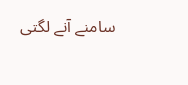سامنے آنے لگتی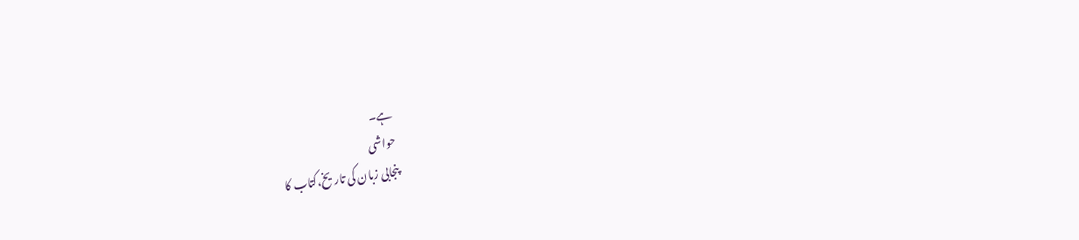ہے۔
حواشی
پنجابی زبان کی تاریخ،کتاب کا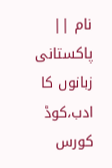نام || پاکستانی زبانوں کا ادب،کوڈ کورس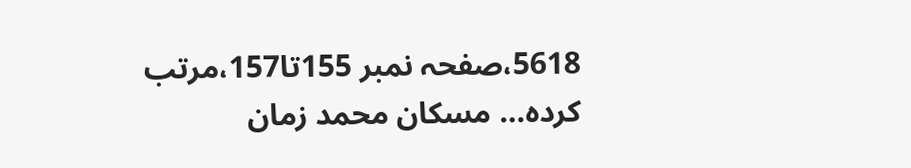5618،صفحہ نمبر 155تا157،مرتب کرده… مسکان محمد زمان